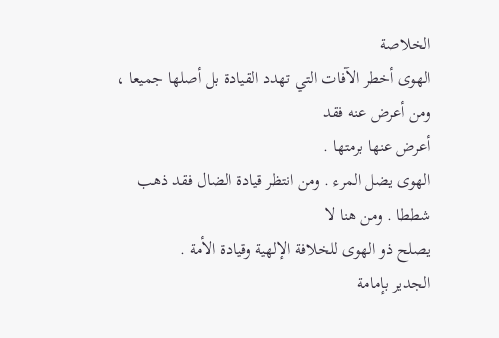الخلاصة
الهوى أخطر الآفات التي تهدد القيادة بل أصلها جميعا ، ومن أعرض عنه فقد
أعرض عنها برمتها .
الهوى يضل المرء . ومن انتظر قيادة الضال فقد ذهب شططا . ومن هنا لا
يصلح ذو الهوى للخلافة الإلهية وقيادة الأمة .
الجدير بإمامة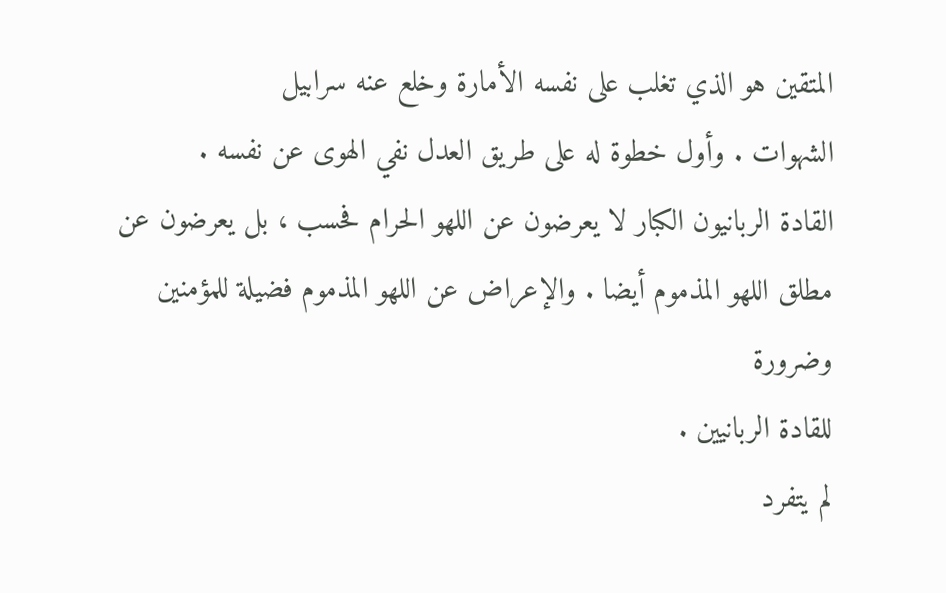المتقين هو الذي تغلب على نفسه الأمارة وخلع عنه سرابيل
الشهوات . وأول خطوة له على طريق العدل نفي الهوى عن نفسه .
القادة الربانيون الكبار لا يعرضون عن اللهو الحرام فحسب ، بل يعرضون عن
مطلق اللهو المذموم أيضا . والإعراض عن اللهو المذموم فضيلة للمؤمنين وضرورة
للقادة الربانيين .
لم يتفرد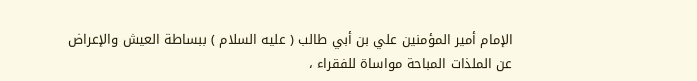الإمام أمير المؤمنين علي بن أبي طالب ( عليه السلام ) ببساطة العيش والإعراض
عن الملذات المباحة مواساة للفقراء ،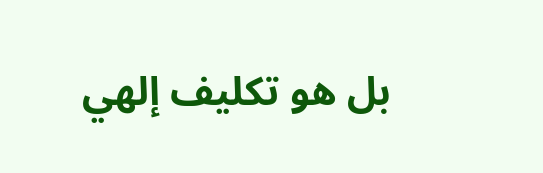بل هو تكليف إلهي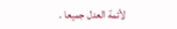لأئمة العدل جميعا .